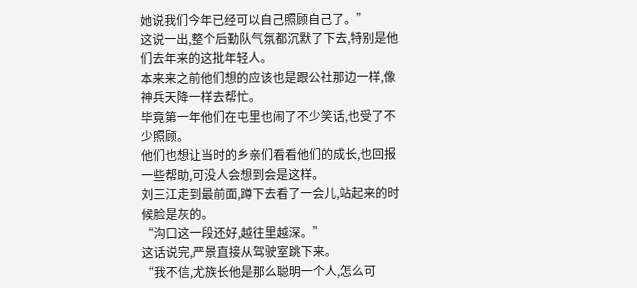她说我们今年已经可以自己照顾自己了。”
这说一出,整个后勤队气氛都沉默了下去,特别是他们去年来的这批年轻人。
本来来之前他们想的应该也是跟公社那边一样,像神兵天降一样去帮忙。
毕竟第一年他们在屯里也闹了不少笑话,也受了不少照顾。
他们也想让当时的乡亲们看看他们的成长,也回报一些帮助,可没人会想到会是这样。
刘三江走到最前面,蹲下去看了一会儿,站起来的时候脸是灰的。
“沟口这一段还好,越往里越深。”
这话说完,严景直接从驾驶室跳下来。
“我不信,尤族长他是那么聪明一个人,怎么可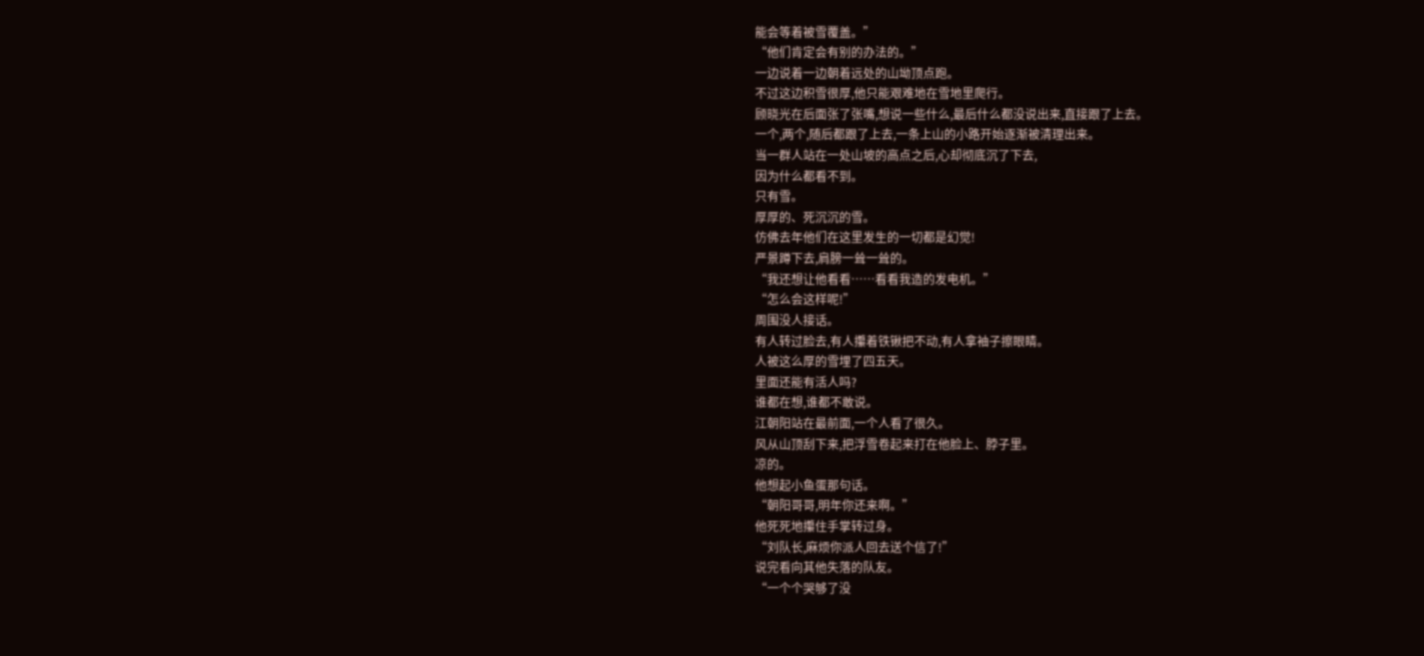能会等着被雪覆盖。”
“他们肯定会有别的办法的。”
一边说着一边朝着远处的山坳顶点跑。
不过这边积雪很厚,他只能艰难地在雪地里爬行。
顾晓光在后面张了张嘴,想说一些什么,最后什么都没说出来,直接跟了上去。
一个,两个,随后都跟了上去,一条上山的小路开始逐渐被清理出来。
当一群人站在一处山坡的高点之后,心却彻底沉了下去,
因为什么都看不到。
只有雪。
厚厚的、死沉沉的雪。
仿佛去年他们在这里发生的一切都是幻觉!
严景蹲下去,肩膀一耸一耸的。
“我还想让他看看……看看我造的发电机。”
“怎么会这样呢!”
周围没人接话。
有人转过脸去,有人攥着铁锹把不动,有人拿袖子擦眼睛。
人被这么厚的雪埋了四五天。
里面还能有活人吗?
谁都在想,谁都不敢说。
江朝阳站在最前面,一个人看了很久。
风从山顶刮下来,把浮雪卷起来打在他脸上、脖子里。
凉的。
他想起小鱼蛋那句话。
“朝阳哥哥,明年你还来啊。”
他死死地攥住手掌转过身。
“刘队长,麻烦你派人回去送个信了!”
说完看向其他失落的队友。
“一个个哭够了没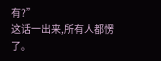有?”
这话一出来,所有人都愣了。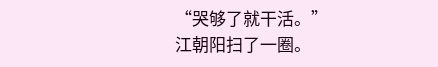“哭够了就干活。”
江朝阳扫了一圈。